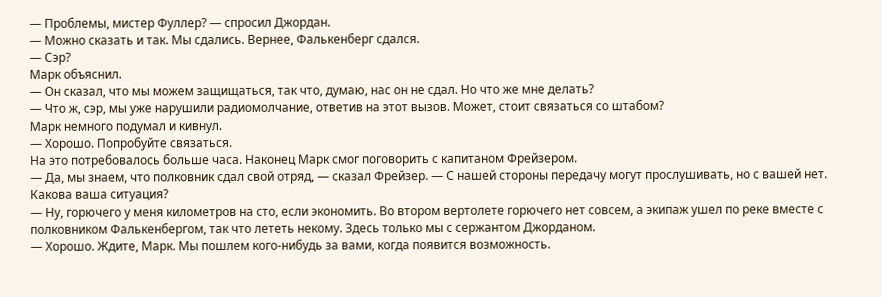— Проблемы, мистер Фуллер? — спросил Джордан.
— Можно сказать и так. Мы сдались. Вернее, Фалькенберг сдался.
— Сэр?
Марк объяснил.
— Он сказал, что мы можем защищаться, так что, думаю, нас он не сдал. Но что же мне делать?
— Что ж, сэр, мы уже нарушили радиомолчание, ответив на этот вызов. Может, стоит связаться со штабом?
Марк немного подумал и кивнул.
— Хорошо. Попробуйте связаться.
На это потребовалось больше часа. Наконец Марк смог поговорить с капитаном Фрейзером.
— Да, мы знаем, что полковник сдал свой отряд, — сказал Фрейзер. — С нашей стороны передачу могут прослушивать, но с вашей нет. Какова ваша ситуация?
— Ну, горючего у меня километров на сто, если экономить. Во втором вертолете горючего нет совсем, а экипаж ушел по реке вместе с полковником Фалькенбергом, так что лететь некому. Здесь только мы с сержантом Джорданом.
— Хорошо. Ждите, Марк. Мы пошлем кого-нибудь за вами, когда появится возможность.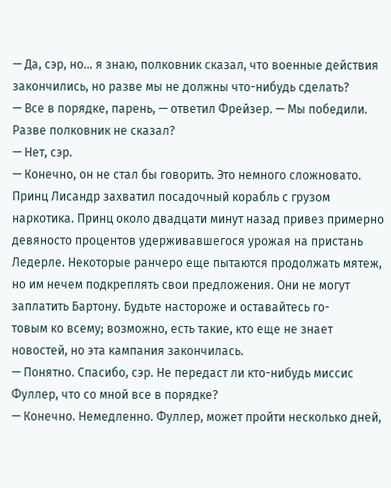— Да, сэр, но… я знаю, полковник сказал, что военные действия закончились, но разве мы не должны что-нибудь сделать?
— Все в порядке, парень, — ответил Фрейзер. — Мы победили. Разве полковник не сказал?
— Нет, сэр.
— Конечно, он не стал бы говорить. Это немного сложновато. Принц Лисандр захватил посадочный корабль с грузом наркотика. Принц около двадцати минут назад привез примерно девяносто процентов удерживавшегося урожая на пристань Ледерле. Некоторые ранчеро еще пытаются продолжать мятеж, но им нечем подкреплять свои предложения. Они не могут заплатить Бартону. Будьте настороже и оставайтесь го-
товым ко всему; возможно, есть такие, кто еще не знает новостей, но эта кампания закончилась.
— Понятно. Спасибо, сэр. Не передаст ли кто-нибудь миссис Фуллер, что со мной все в порядке?
— Конечно. Немедленно. Фуллер, может пройти несколько дней,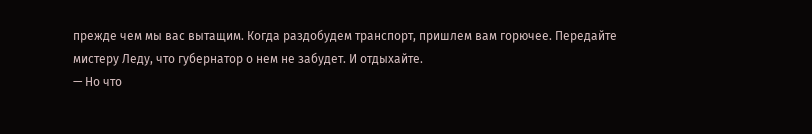прежде чем мы вас вытащим. Когда раздобудем транспорт, пришлем вам горючее. Передайте мистеру Леду, что губернатор о нем не забудет. И отдыхайте.
— Но что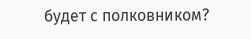будет с полковником?